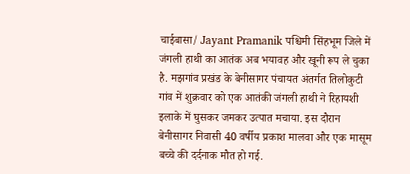चाईबासा/ Jayant Pramanik पश्चिमी सिंहभूम जिले में जंगली हाथी का आतंक अब भयावह और खूनी रूप ले चुका है. मझगांव प्रखंड के बेनीसागर पंचायत अंतर्गत तिलोकुटी गांव में शुक्रवार को एक आतंकी जंगली हाथी ने रिहायशी इलाके में घुसकर जमकर उत्पात मचाया. इस दौरान बेनीसागर निवासी 40 वर्षीय प्रकाश मालवा और एक मासूम बच्चे की दर्दनाक मौत हो गई.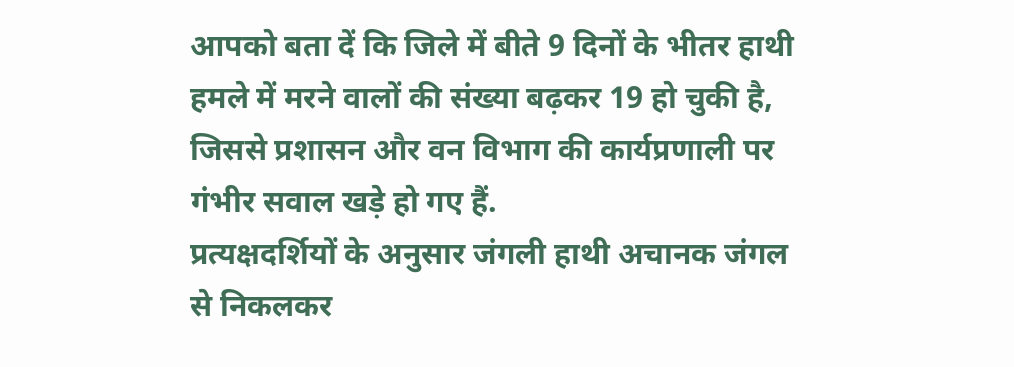आपको बता दें कि जिले में बीते 9 दिनों के भीतर हाथी हमले में मरने वालों की संख्या बढ़कर 19 हो चुकी है, जिससे प्रशासन और वन विभाग की कार्यप्रणाली पर गंभीर सवाल खड़े हो गए हैं.
प्रत्यक्षदर्शियों के अनुसार जंगली हाथी अचानक जंगल से निकलकर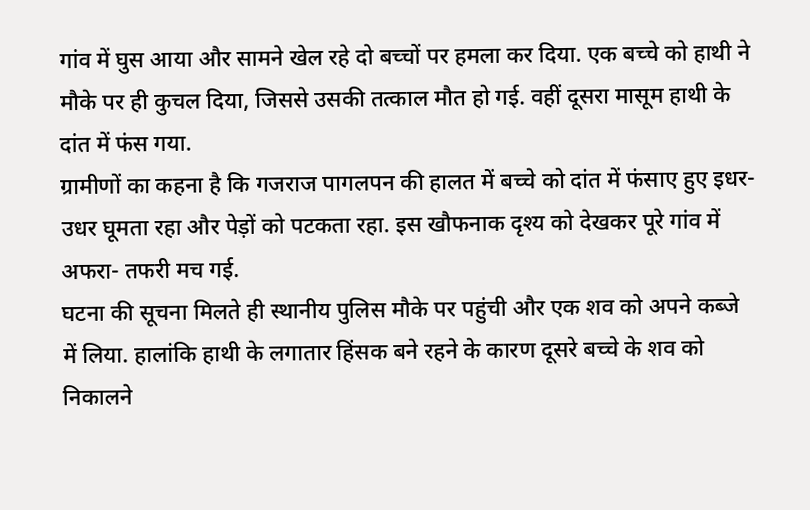गांव में घुस आया और सामने खेल रहे दो बच्चों पर हमला कर दिया. एक बच्चे को हाथी ने मौके पर ही कुचल दिया, जिससे उसकी तत्काल मौत हो गई. वहीं दूसरा मासूम हाथी के दांत में फंस गया.
ग्रामीणों का कहना है कि गजराज पागलपन की हालत में बच्चे को दांत में फंसाए हुए इधर- उधर घूमता रहा और पेड़ों को पटकता रहा. इस खौफनाक दृश्य को देखकर पूरे गांव में अफरा- तफरी मच गई.
घटना की सूचना मिलते ही स्थानीय पुलिस मौके पर पहुंची और एक शव को अपने कब्जे में लिया. हालांकि हाथी के लगातार हिंसक बने रहने के कारण दूसरे बच्चे के शव को निकालने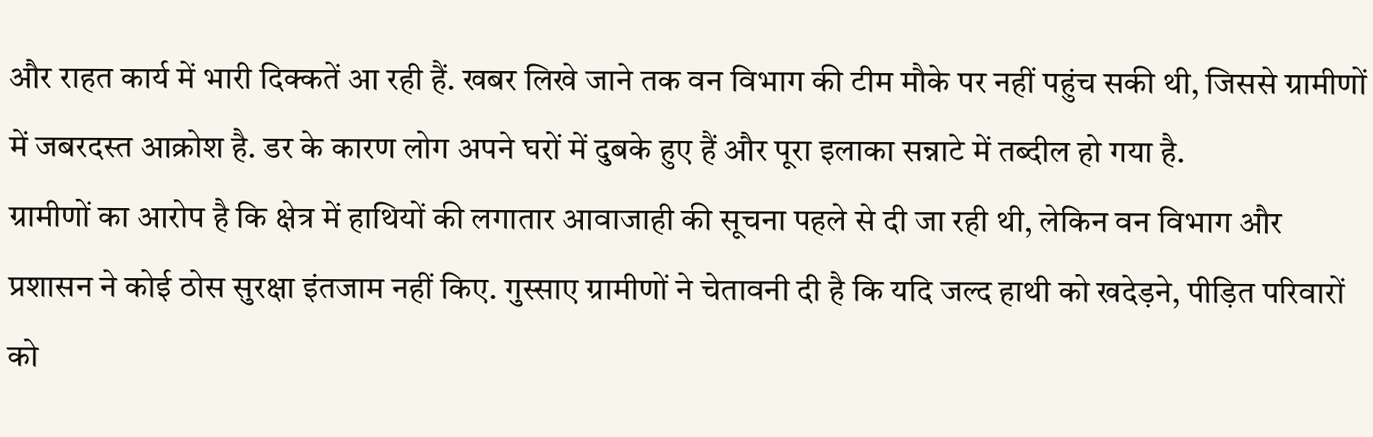और राहत कार्य में भारी दिक्कतें आ रही हैं. खबर लिखे जाने तक वन विभाग की टीम मौके पर नहीं पहुंच सकी थी, जिससे ग्रामीणों में जबरदस्त आक्रोश है. डर के कारण लोग अपने घरों में दुबके हुए हैं और पूरा इलाका सन्नाटे में तब्दील हो गया है.
ग्रामीणों का आरोप है कि क्षेत्र में हाथियों की लगातार आवाजाही की सूचना पहले से दी जा रही थी, लेकिन वन विभाग और प्रशासन ने कोई ठोस सुरक्षा इंतजाम नहीं किए. गुस्साए ग्रामीणों ने चेतावनी दी है कि यदि जल्द हाथी को खदेड़ने, पीड़ित परिवारों को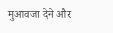मुआवजा देने और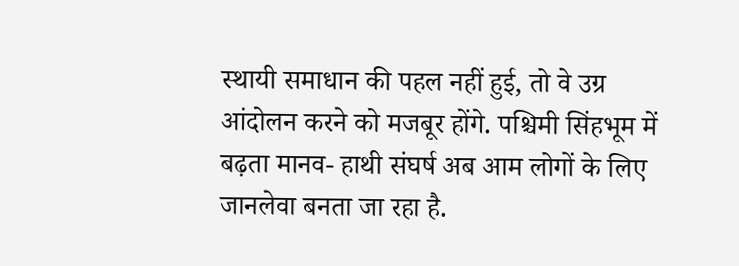स्थायी समाधान की पहल नहीं हुई, तो वे उग्र आंदोलन करने को मजबूर होंगे. पश्चिमी सिंहभूम में बढ़ता मानव- हाथी संघर्ष अब आम लोगों के लिए जानलेवा बनता जा रहा है.